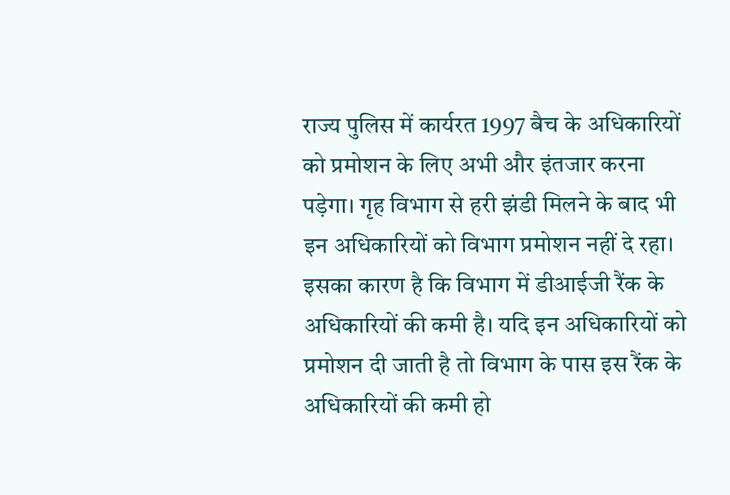राज्य पुलिस में कार्यरत 1997 बैच के अधिकारियों को प्रमोशन के लिए अभी और इंतजार करना पड़ेगा। गृह विभाग से हरी झंडी मिलने के बाद भी इन अधिकारियों को विभाग प्रमोशन नहीं दे रहा। इसका कारण है कि विभाग में डीआईजी रैंक के अधिकारियों की कमी है। यदि इन अधिकारियों को प्रमोशन दी जाती है तो विभाग के पास इस रैंक के अधिकारियों की कमी हो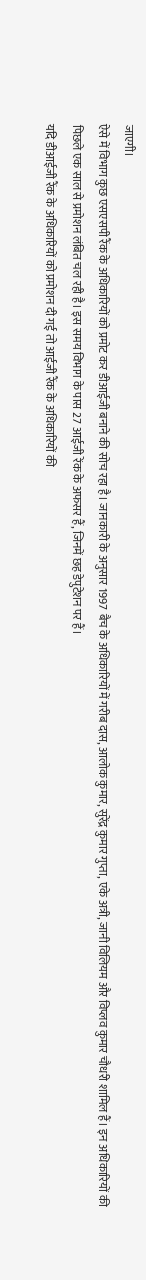जाएगी।
ऐसे में विभाग कुछ एसएसपी रैंक के अधिकारियों को प्रमोट कर डीआईजी बनाने की सोच रहा है। जानकारी के अनुसार 1997 बैच के अधिकारियों में गरीब दास, आलोक कुमार, सुरेंद्र कुमार गुप्ता, एके अत्री, जानी विलियम और विप्लव कुमार चौधरी शामिल हैं। इन अधिकारियों की पिछले एक साल से प्रमोशन लंबित चल रही है। इस समय विभाग के पास 27 आईजी रेंक के अफसर हैं, जिनमें छह डेपुटेशन पर हैं।
यदि डीआईजी रैंक के अधिकारियों को प्रमोशन दी गई तो आईजी रैंक के अधिकारियों की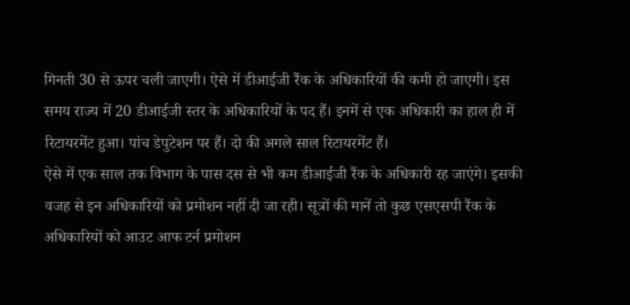गिनती 30 से ऊपर चली जाएगी। ऐसे में डीआईजी रैंक के अधिकारियों की कमी हो जाएगी। इस समय राज्य में 20 डीआईजी स्तर के अधिकारियों के पद हैं। इनमें से एक अधिकारी का हाल ही में रिटायरमेंट हुआ। पांच डेपुटेशन पर हैं। दो की अगले साल रिटायरमेंट हैं।
ऐसे में एक साल तक विभाग के पास दस से भी कम डीआईजी रैंक के अधिकारी रह जाएंगे। इसकी वजह से इन अधिकारियों को प्रमोशन नहीं दी जा रही। सूत्रों की मानें तो कुछ एसएसपी रैंक के अधिकारियों को आउट आफ टर्न प्रमोशन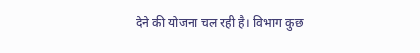देने की योजना चल रही है। विभाग कुछ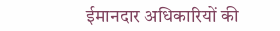ईमानदार अधिकारियों की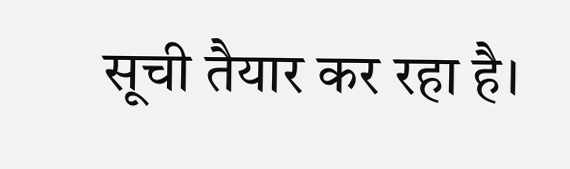सूची तैयार कर रहा है।